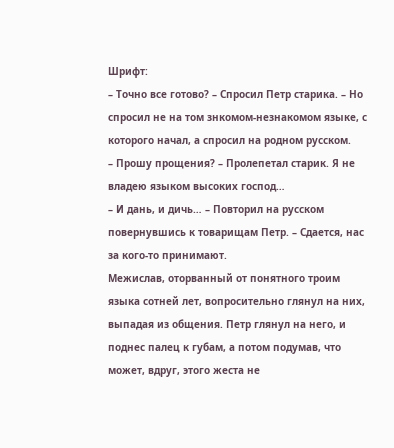Шрифт:
– Точно все готово? – Спросил Петр старика. – Но спросил не на том знкомом-незнакомом языке, с которого начал, а спросил на родном русском.
– Прошу прощения? – Пролепетал старик. Я не владею языком высоких господ…
– И дань, и дичь… – Повторил на русском повернувшись к товарищам Петр. – Сдается, нас за кого-то принимают.
Межислав, оторванный от понятного троим языка сотней лет, вопросительно глянул на них, выпадая из общения. Петр глянул на него, и поднес палец к губам, а потом подумав, что может, вдруг, этого жеста не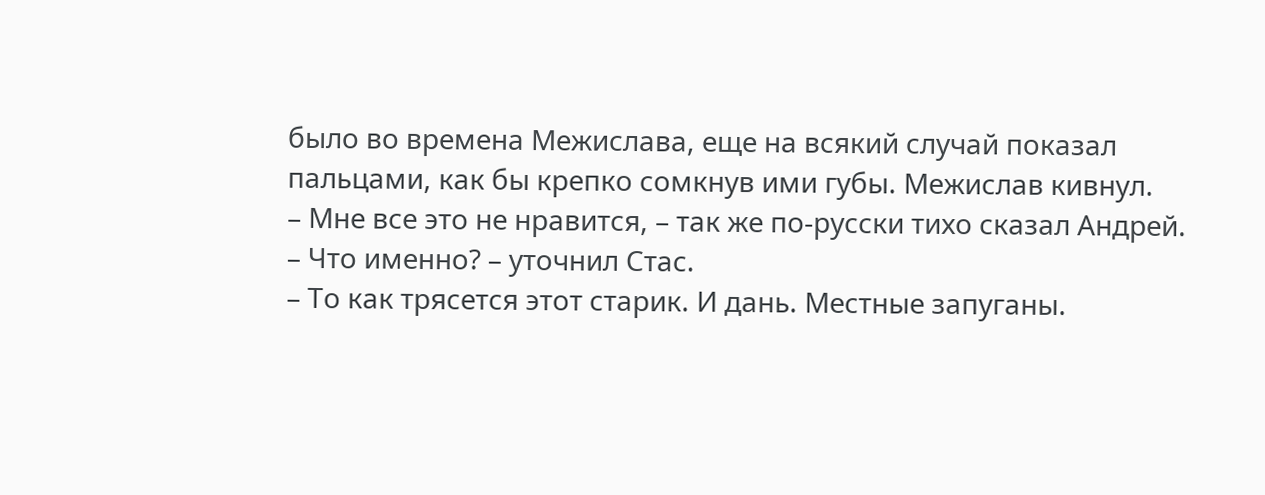было во времена Межислава, еще на всякий случай показал пальцами, как бы крепко сомкнув ими губы. Межислав кивнул.
– Мне все это не нравится, – так же по-русски тихо сказал Андрей.
– Что именно? – уточнил Стас.
– То как трясется этот старик. И дань. Местные запуганы.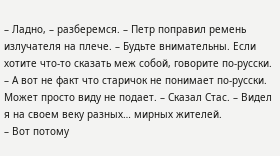– Ладно, – разберемся. – Петр поправил ремень излучателя на плече. – Будьте внимательны. Если хотите что-то сказать меж собой, говорите по-русски.
– А вот не факт что старичок не понимает по-русски. Может просто виду не подает. – Сказал Стас. – Видел я на своем веку разных… мирных жителей.
– Вот потому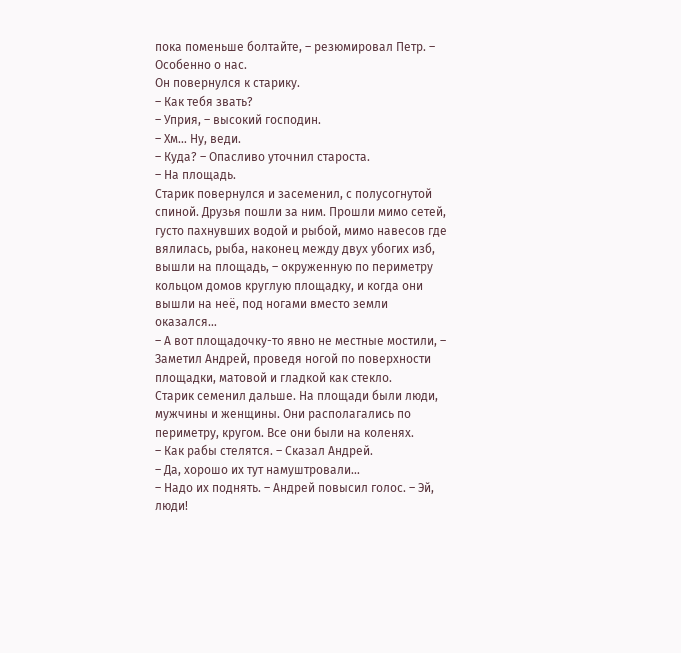пока поменьше болтайте, – резюмировал Петр. – Особенно о нас.
Он повернулся к старику.
– Как тебя звать?
– Уприя, – высокий господин.
– Хм… Ну, веди.
– Куда? – Опасливо уточнил староста.
– На площадь.
Старик повернулся и засеменил, с полусогнутой спиной. Друзья пошли за ним. Прошли мимо сетей, густо пахнувших водой и рыбой, мимо навесов где вялилась, рыба, наконец между двух убогих изб, вышли на площадь, – окруженную по периметру кольцом домов круглую площадку, и когда они вышли на неё, под ногами вместо земли оказался…
– А вот площадочку-то явно не местные мостили, – Заметил Андрей, проведя ногой по поверхности площадки, матовой и гладкой как стекло.
Старик семенил дальше. На площади были люди, мужчины и женщины. Они располагались по периметру, кругом. Все они были на коленях.
– Как рабы стелятся. – Сказал Андрей.
– Да, хорошо их тут намуштровали…
– Надо их поднять. – Андрей повысил голос. – Эй, люди!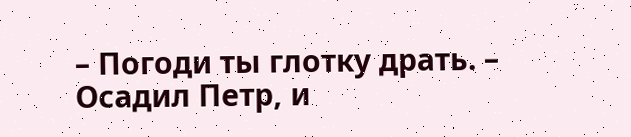– Погоди ты глотку драть. – Осадил Петр, и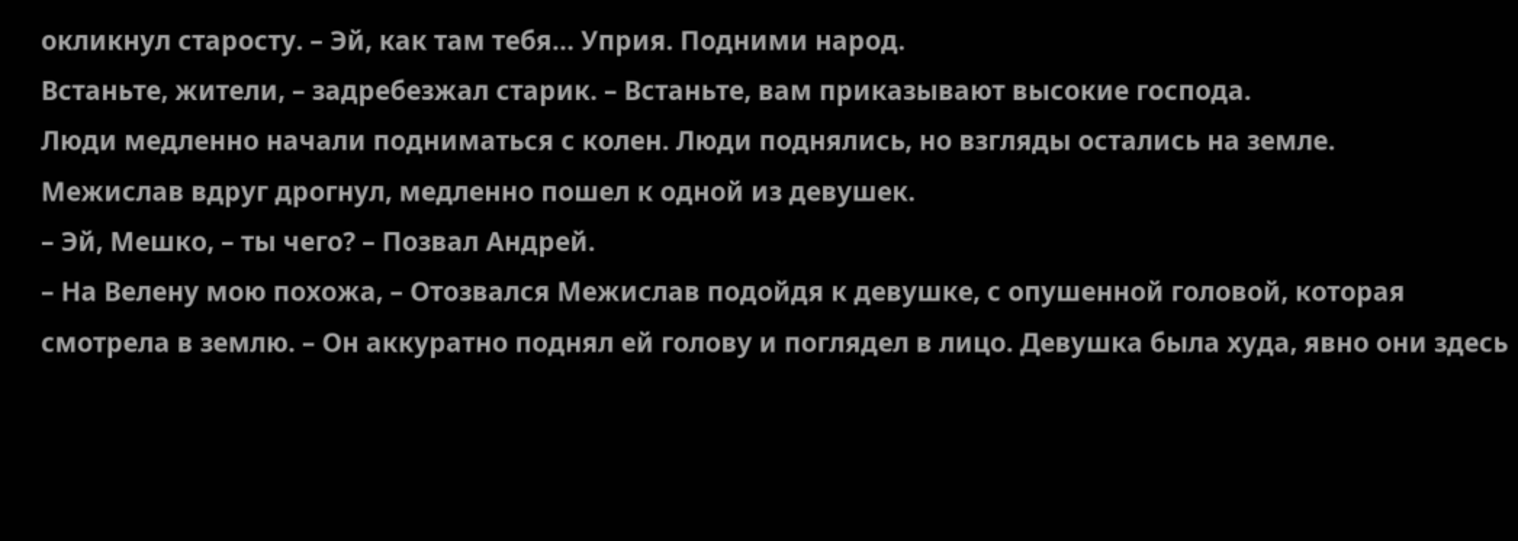окликнул старосту. – Эй, как там тебя… Уприя. Подними народ.
Встаньте, жители, – задребезжал старик. – Встаньте, вам приказывают высокие господа.
Люди медленно начали подниматься с колен. Люди поднялись, но взгляды остались на земле.
Межислав вдруг дрогнул, медленно пошел к одной из девушек.
– Эй, Мешко, – ты чего? – Позвал Андрей.
– На Велену мою похожа, – Отозвался Межислав подойдя к девушке, с опушенной головой, которая смотрела в землю. – Он аккуратно поднял ей голову и поглядел в лицо. Девушка была худа, явно они здесь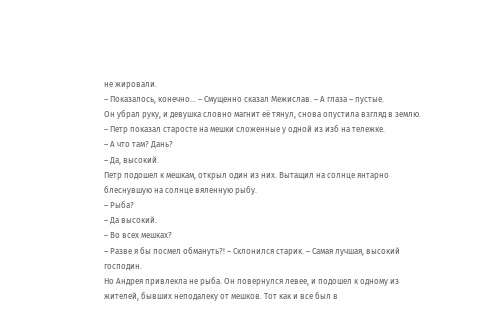не жировали.
– Показалось, конечно… – Смущенно сказал Межислав. – А глаза – пустые.
Он убрал руку, и девушка словно магнит её тянул, снова опустила взгляд в землю.
– Петр показал старосте на мешки сложенные у одной из изб на тележке.
– А что там? Дань?
– Да, высокий.
Петр подошел к мешкам, открыл один из них. Вытащил на солнце янтарно блеснувшую на солнце вяленную рыбу.
– Рыба?
– Да высокий.
– Во всех мешках?
– Разве я бы посмел обмануть?! – Склонился старик. – Самая лучшая, высокий господин.
Но Андрея привлекла не рыба. Он повернулся левее, и подошел к одному из жителей, бывших неподалеку от мешков. Тот как и все был в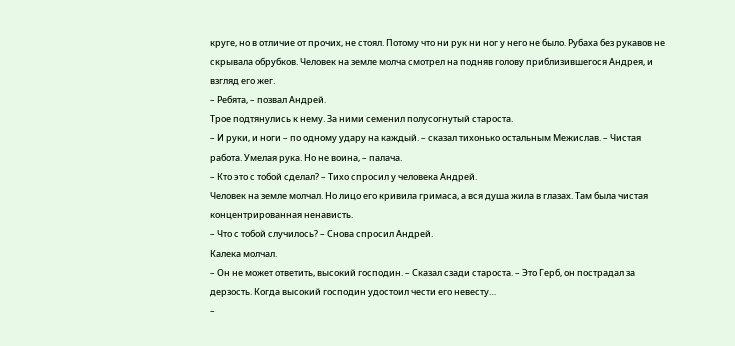круге, но в отличие от прочих, не стоял. Потому что ни рук ни ног у него не было. Рубаха без рукавов не скрывала обрубков. Человек на земле молча смотрел на подняв голову приблизившегося Андрея, и взгляд его жег.
– Ребята, – позвал Андрей.
Трое подтянулись к нему. За ними семенил полусогнутый староста.
– И руки, и ноги – по одному удару на каждый. – сказал тихонько остальным Межислав. – Чистая работа. Умелая рука. Но не воина, – палача.
– Кто это с тобой сделал? – Тихо спросил у человека Андрей.
Человек на земле молчал. Но лицо его кривила гримаса, а вся душа жила в глазах. Там была чистая концентрированная ненависть.
– Что с тобой случилось? – Снова спросил Андрей.
Калека молчал.
– Он не может ответить, высокий господин. – Сказал сзади староста. – Это Герб, он пострадал за дерзость. Когда высокий господин удостоил чести его невесту…
–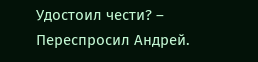Удостоил чести? – Переспросил Андрей.